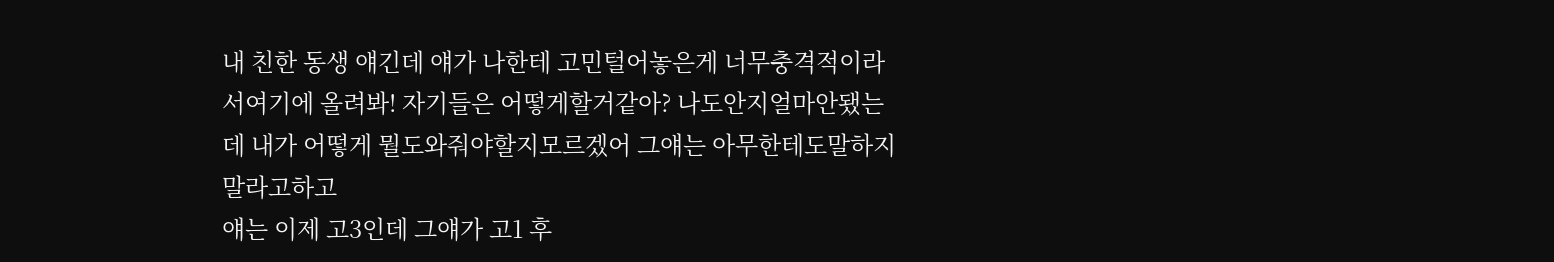내 친한 동생 얘긴데 얘가 나한테 고민털어놓은게 너무충격적이라서여기에 올려봐! 자기들은 어떻게할거같아? 나도안지얼마안됐는데 내가 어떻게 뭘도와줘야할지모르겠어 그얘는 아무한테도말하지말라고하고
얘는 이제 고3인데 그얘가 고1 후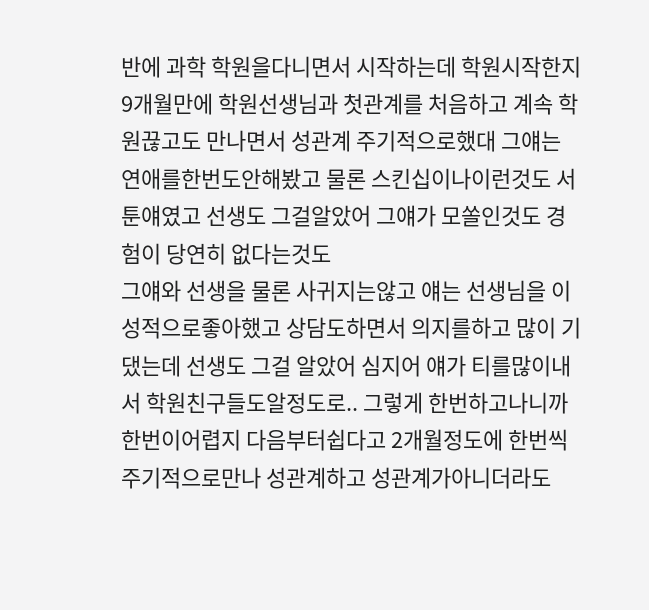반에 과학 학원을다니면서 시작하는데 학원시작한지 9개월만에 학원선생님과 첫관계를 처음하고 계속 학원끊고도 만나면서 성관계 주기적으로했대 그얘는 연애를한번도안해봤고 물론 스킨십이나이런것도 서툰얘였고 선생도 그걸알았어 그얘가 모쏠인것도 경험이 당연히 없다는것도
그얘와 선생을 물론 사귀지는않고 얘는 선생님을 이성적으로좋아했고 상담도하면서 의지를하고 많이 기댔는데 선생도 그걸 알았어 심지어 얘가 티를많이내서 학원친구들도알정도로.. 그렇게 한번하고나니까 한번이어렵지 다음부터쉽다고 2개월정도에 한번씩 주기적으로만나 성관계하고 성관계가아니더라도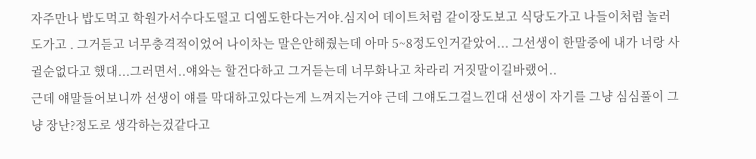자주만나 밥도먹고 학원가서수다도떨고 디엠도한다는거야.심지어 데이트처럼 같이장도보고 식당도가고 나들이처럼 놀러도가고 . 그거듣고 너무충격적이었어 나이차는 말은안해줬는데 아마 5~8정도인거같았어... 그선생이 한말중에 내가 너랑 사귈순없다고 했대...그러면서..얘와는 할건다하고 그거듣는데 너무화나고 차라리 거짓말이길바랬어..
근데 얘말들어보니까 선생이 얘를 막대하고있다는게 느껴지는거야 근데 그얘도그걸느낀대 선생이 자기를 그냥 심심풀이 그냥 장난?정도로 생각하는겄같다고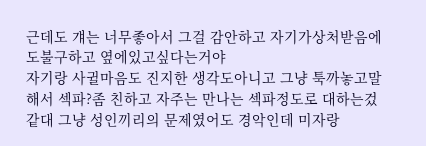근데도 걔는 너무좋아서 그걸 감안하고 자기가상처받음에도불구하고 옆에있고싶다는거야
자기랑 사귈마음도 진지한 생각도아니고 그냥 툭까놓고말해서 섹파?좀 친하고 자주는 만나는 섹파정도로 대하는겄같대 그냥 성인끼리의 문제였어도 경악인데 미자랑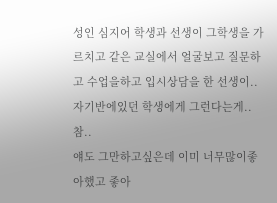성인 심지어 학생과 선생이 그학생을 가르치고 같은 교실에서 얼굴보고 질문하고 수업을하고 입시상담을 한 선생이..자기반에있던 학생에게 그런다는게..참..
얘도 그만하고싶은데 이미 너무많이좋아했고 좋아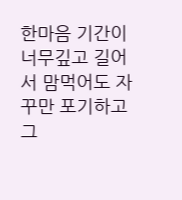한마음 기간이너무깊고 길어서 맘먹어도 자꾸만 포기하고 그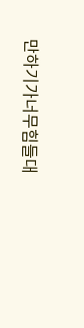만하기가너무힘들대